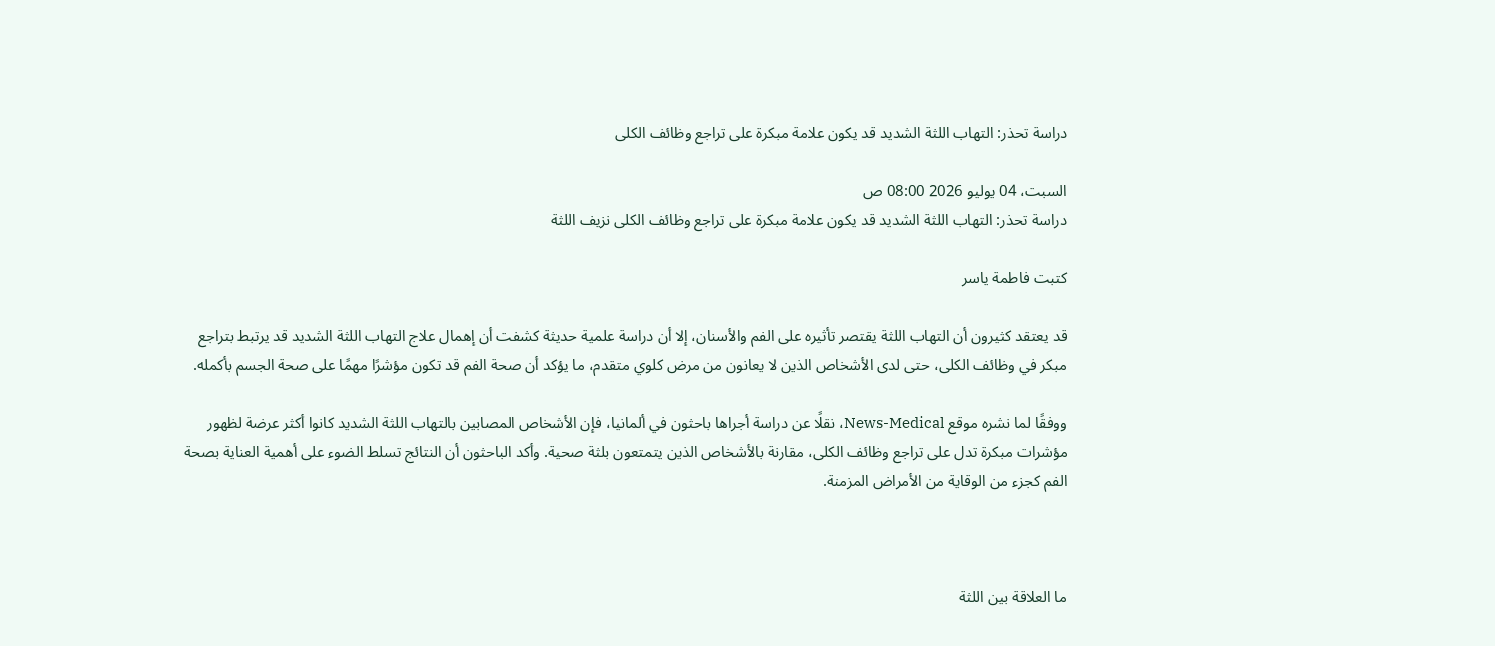دراسة تحذر: التهاب اللثة الشديد قد يكون علامة مبكرة على تراجع وظائف الكلى

السبت، 04 يوليو 2026 08:00 ص
دراسة تحذر: التهاب اللثة الشديد قد يكون علامة مبكرة على تراجع وظائف الكلى نزيف اللثة

كتبت فاطمة ياسر

قد يعتقد كثيرون أن التهاب اللثة يقتصر تأثيره على الفم والأسنان، إلا أن دراسة علمية حديثة كشفت أن إهمال علاج التهاب اللثة الشديد قد يرتبط بتراجع مبكر في وظائف الكلى، حتى لدى الأشخاص الذين لا يعانون من مرض كلوي متقدم، ما يؤكد أن صحة الفم قد تكون مؤشرًا مهمًا على صحة الجسم بأكمله.

ووفقًا لما نشره موقع News-Medical، نقلًا عن دراسة أجراها باحثون في ألمانيا، فإن الأشخاص المصابين بالتهاب اللثة الشديد كانوا أكثر عرضة لظهور مؤشرات مبكرة تدل على تراجع وظائف الكلى، مقارنة بالأشخاص الذين يتمتعون بلثة صحية. وأكد الباحثون أن النتائج تسلط الضوء على أهمية العناية بصحة الفم كجزء من الوقاية من الأمراض المزمنة.



ما العلاقة بين اللثة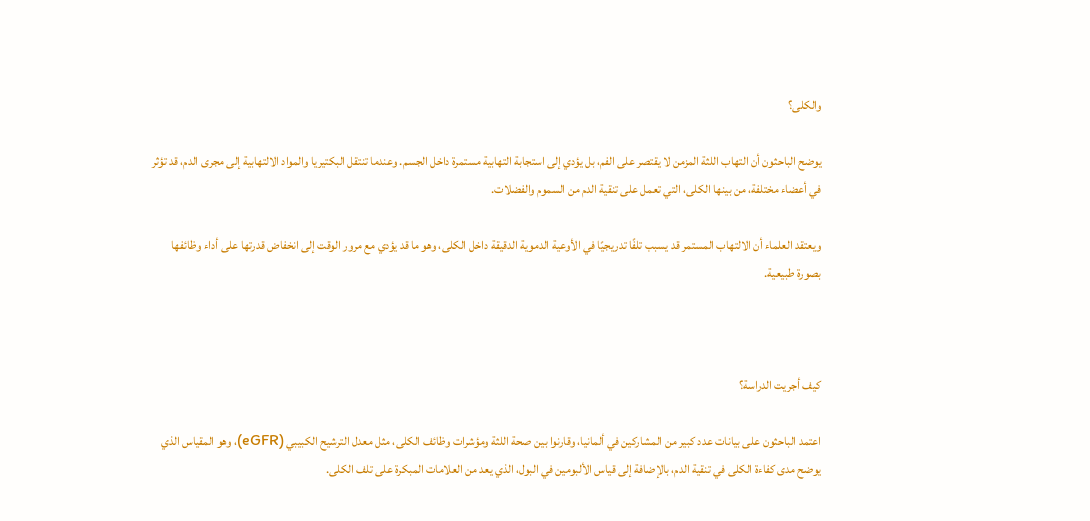والكلى؟

يوضح الباحثون أن التهاب اللثة المزمن لا يقتصر على الفم، بل يؤدي إلى استجابة التهابية مستمرة داخل الجسم. وعندما تنتقل البكتيريا والمواد الالتهابية إلى مجرى الدم، قد تؤثر في أعضاء مختلفة، من بينها الكلى، التي تعمل على تنقية الدم من السموم والفضلات.

ويعتقد العلماء أن الالتهاب المستمر قد يسبب تلفًا تدريجيًا في الأوعية الدموية الدقيقة داخل الكلى، وهو ما قد يؤدي مع مرور الوقت إلى انخفاض قدرتها على أداء وظائفها بصورة طبيعية.



كيف أجريت الدراسة؟

اعتمد الباحثون على بيانات عدد كبير من المشاركين في ألمانيا، وقارنوا بين صحة اللثة ومؤشرات وظائف الكلى، مثل معدل الترشيح الكبيبي (eGFR)، وهو المقياس الذي يوضح مدى كفاءة الكلى في تنقية الدم، بالإضافة إلى قياس الألبومين في البول، الذي يعد من العلامات المبكرة على تلف الكلى.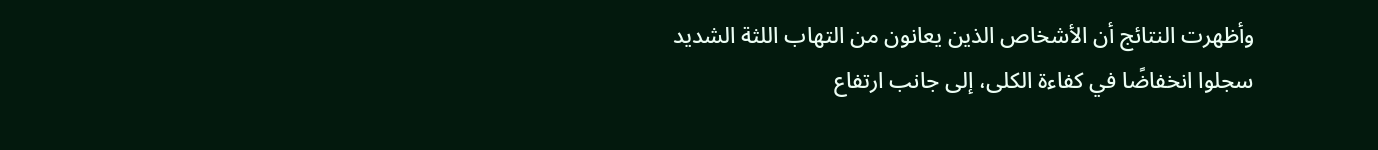وأظهرت النتائج أن الأشخاص الذين يعانون من التهاب اللثة الشديد سجلوا انخفاضًا في كفاءة الكلى، إلى جانب ارتفاع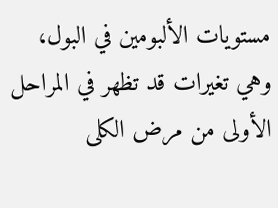مستويات الألبومين في البول، وهي تغيرات قد تظهر في المراحل الأولى من مرض الكلى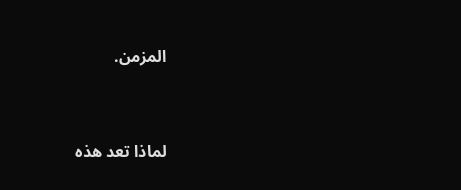المزمن.



لماذا تعد هذه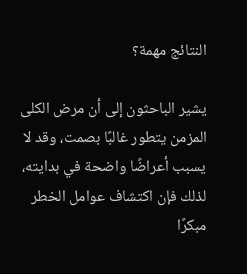النتائج مهمة؟

يشير الباحثون إلى أن مرض الكلى المزمن يتطور غالبًا بصمت، وقد لا يسبب أعراضًا واضحة في بدايته، لذلك فإن اكتشاف عوامل الخطر مبكرًا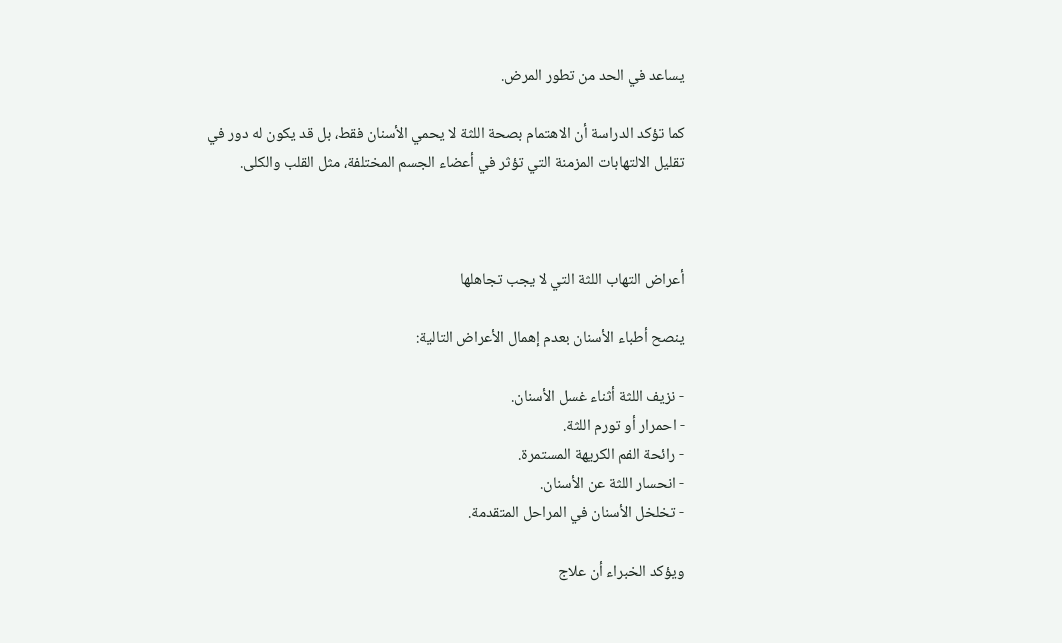يساعد في الحد من تطور المرض.

كما تؤكد الدراسة أن الاهتمام بصحة اللثة لا يحمي الأسنان فقط، بل قد يكون له دور في تقليل الالتهابات المزمنة التي تؤثر في أعضاء الجسم المختلفة، مثل القلب والكلى.



أعراض التهاب اللثة التي لا يجب تجاهلها

ينصح أطباء الأسنان بعدم إهمال الأعراض التالية:

- نزيف اللثة أثناء غسل الأسنان.
- احمرار أو تورم اللثة.
- رائحة الفم الكريهة المستمرة.
- انحسار اللثة عن الأسنان.
- تخلخل الأسنان في المراحل المتقدمة.

ويؤكد الخبراء أن علاج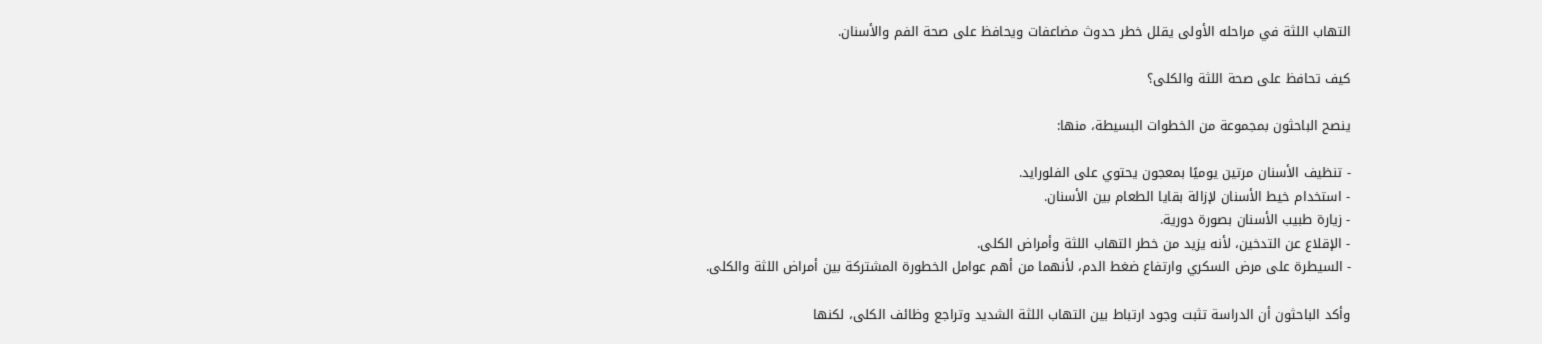التهاب اللثة في مراحله الأولى يقلل خطر حدوث مضاعفات ويحافظ على صحة الفم والأسنان.

كيف تحافظ على صحة اللثة والكلى؟

ينصح الباحثون بمجموعة من الخطوات البسيطة، منها:

- تنظيف الأسنان مرتين يوميًا بمعجون يحتوي على الفلورايد.
- استخدام خيط الأسنان لإزالة بقايا الطعام بين الأسنان.
- زيارة طبيب الأسنان بصورة دورية.
- الإقلاع عن التدخين، لأنه يزيد من خطر التهاب اللثة وأمراض الكلى.
- السيطرة على مرض السكري وارتفاع ضغط الدم، لأنهما من أهم عوامل الخطورة المشتركة بين أمراض اللثة والكلى.

وأكد الباحثون أن الدراسة تثبت وجود ارتباط بين التهاب اللثة الشديد وتراجع وظائف الكلى، لكنها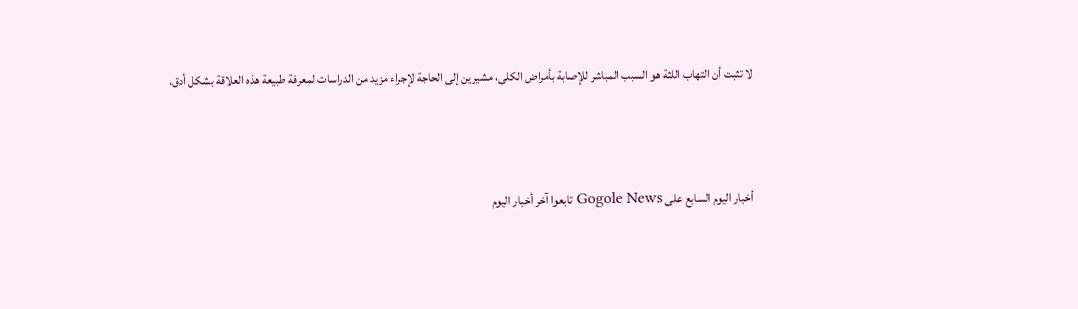لا تثبت أن التهاب اللثة هو السبب المباشر للإصابة بأمراض الكلى، مشيرين إلى الحاجة لإجراء مزيد من الدراسات لمعرفة طبيعة هذه العلاقة بشكل أدق.




أخبار اليوم السابع على Gogole News تابعوا آخر أخبار اليوم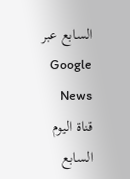السابع عبر Google News
قناة اليوم السابع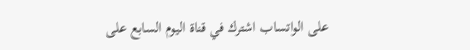على الواتساب اشترك في قناة اليوم السابع على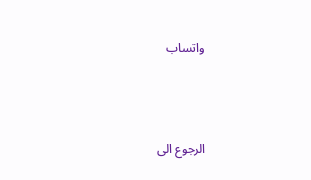واتساب



الرجوع الى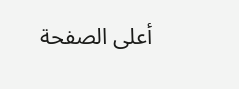أعلى الصفحة